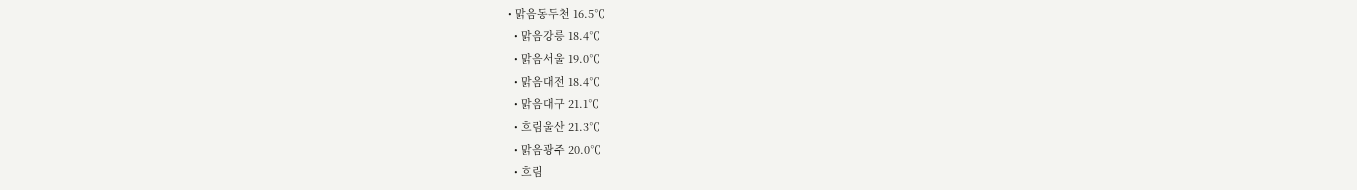• 맑음동두천 16.5℃
  • 맑음강릉 18.4℃
  • 맑음서울 19.0℃
  • 맑음대전 18.4℃
  • 맑음대구 21.1℃
  • 흐림울산 21.3℃
  • 맑음광주 20.0℃
  • 흐림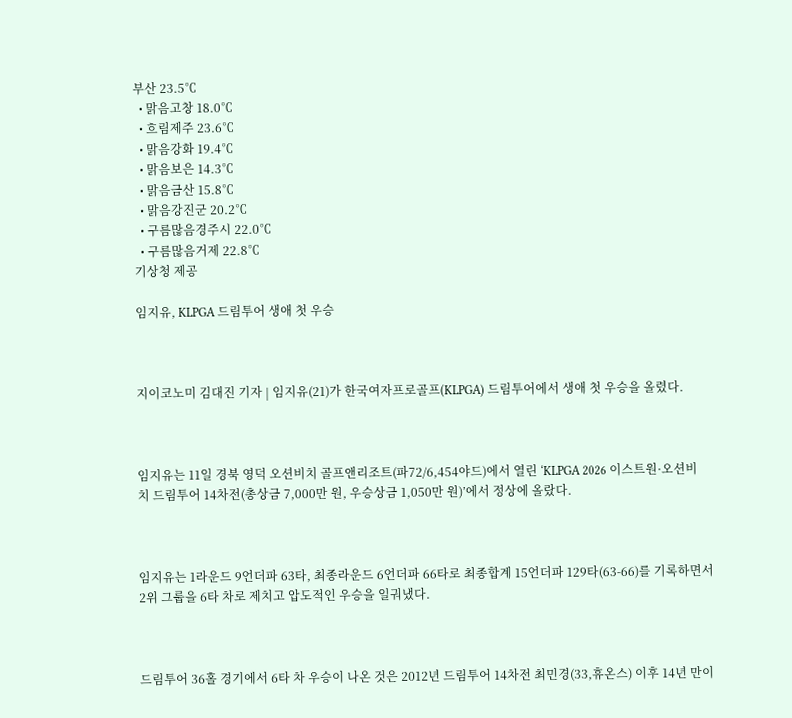부산 23.5℃
  • 맑음고창 18.0℃
  • 흐림제주 23.6℃
  • 맑음강화 19.4℃
  • 맑음보은 14.3℃
  • 맑음금산 15.8℃
  • 맑음강진군 20.2℃
  • 구름많음경주시 22.0℃
  • 구름많음거제 22.8℃
기상청 제공

임지유, KLPGA 드림투어 생애 첫 우승



지이코노미 김대진 기자 | 임지유(21)가 한국여자프로골프(KLPGA) 드림투어에서 생애 첫 우승을 올렸다.



임지유는 11일 경북 영덕 오션비치 골프앤리조트(파72/6,454야드)에서 열린 ‘KLPGA 2026 이스트원·오션비치 드림투어 14차전(총상금 7,000만 원, 우승상금 1,050만 원)’에서 정상에 올랐다.



임지유는 1라운드 9언더파 63타, 최종라운드 6언더파 66타로 최종합계 15언더파 129타(63-66)를 기록하면서 2위 그룹을 6타 차로 제치고 압도적인 우승을 일궈냈다.



드림투어 36홀 경기에서 6타 차 우승이 나온 것은 2012년 드림투어 14차전 최민경(33,휴온스) 이후 14년 만이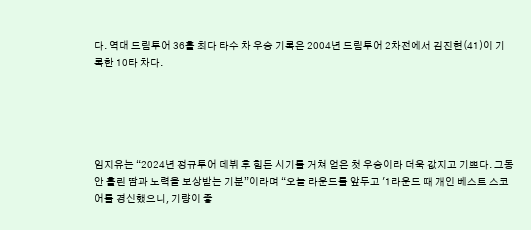다. 역대 드림투어 36홀 최다 타수 차 우승 기록은 2004년 드림투어 2차전에서 김진현(41)이 기록한 10타 차다.





임지유는 “2024년 정규투어 데뷔 후 힘든 시기를 거쳐 얻은 첫 우승이라 더욱 값지고 기쁘다. 그동안 흘린 땀과 노력을 보상받는 기분”이라며 “오늘 라운드를 앞두고 '1라운드 때 개인 베스트 스코어를 경신했으니, 기량이 좋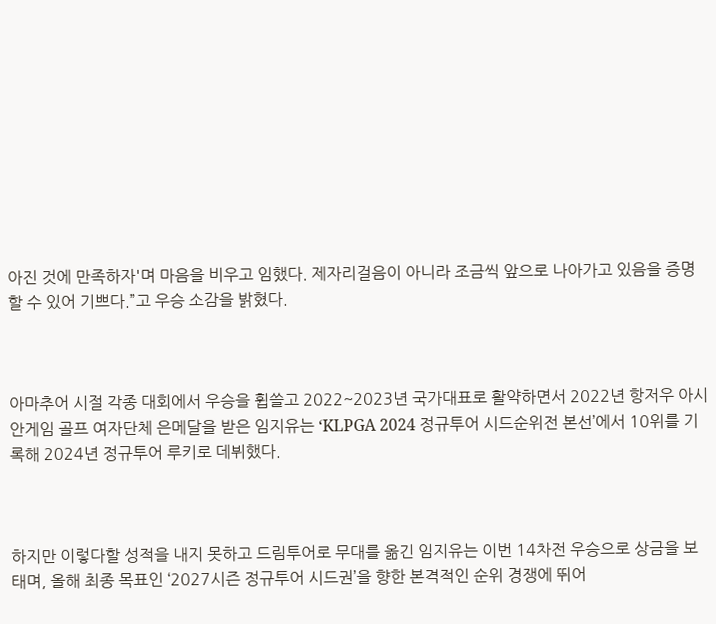아진 것에 만족하자'며 마음을 비우고 임했다. 제자리걸음이 아니라 조금씩 앞으로 나아가고 있음을 증명할 수 있어 기쁘다.”고 우승 소감을 밝혔다.



아마추어 시절 각종 대회에서 우승을 휩쓸고 2022~2023년 국가대표로 활약하면서 2022년 항저우 아시안게임 골프 여자단체 은메달을 받은 임지유는 ‘KLPGA 2024 정규투어 시드순위전 본선’에서 10위를 기록해 2024년 정규투어 루키로 데뷔했다.



하지만 이렇다할 성적을 내지 못하고 드림투어로 무대를 옮긴 임지유는 이번 14차전 우승으로 상금을 보태며, 올해 최종 목표인 ‘2027시즌 정규투어 시드권’을 향한 본격적인 순위 경쟁에 뛰어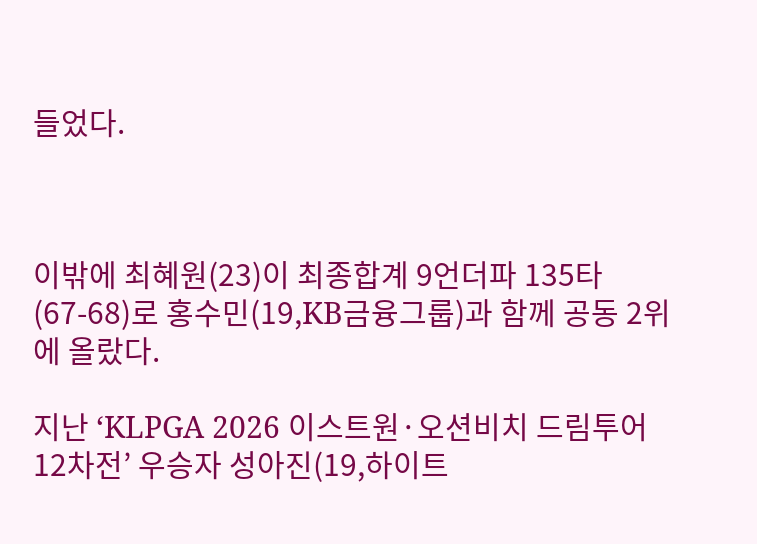들었다.



이밖에 최혜원(23)이 최종합계 9언더파 135타(67-68)로 홍수민(19,KB금융그룹)과 함께 공동 2위에 올랐다.

지난 ‘KLPGA 2026 이스트원·오션비치 드림투어 12차전’ 우승자 성아진(19,하이트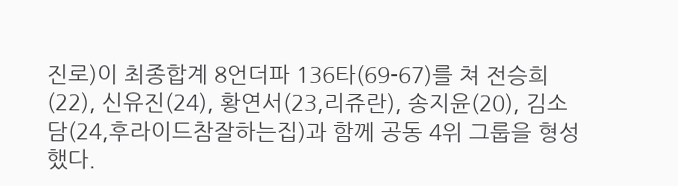진로)이 최종합계 8언더파 136타(69-67)를 쳐 전승희(22), 신유진(24), 황연서(23,리쥬란), 송지윤(20), 김소담(24,후라이드참잘하는집)과 함께 공동 4위 그룹을 형성했다.